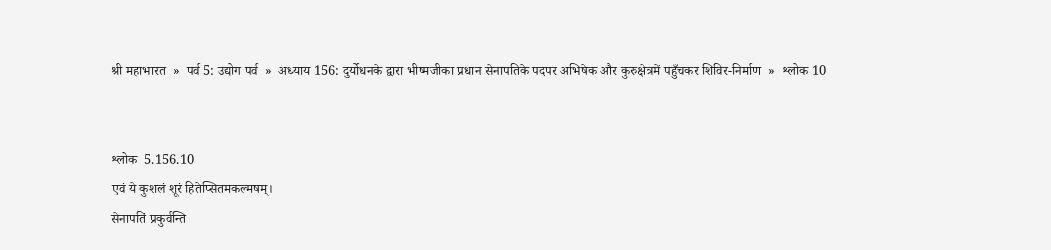श्री महाभारत  »  पर्व 5: उद्योग पर्व  »  अध्याय 156: दुर्योधनके द्वारा भीष्मजीका प्रधान सेनापतिके पदपर अभिषेक और कुरुक्षेत्रमें पहुँचकर शिविर-निर्माण  »  श्लोक 10


श्लोक  5.156.10
एवं ये कुशलं शूरं हितेप्सितमकल्मषम्।
सेनापतिं प्रकुर्वन्ति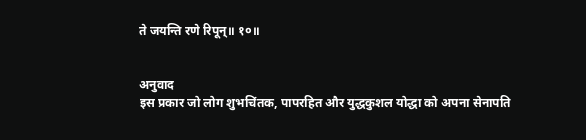ते जयन्ति रणे रिपून्॥ १०॥


अनुवाद
इस प्रकार जो लोग शुभचिंतक, पापरहित और युद्धकुशल योद्धा को अपना सेनापति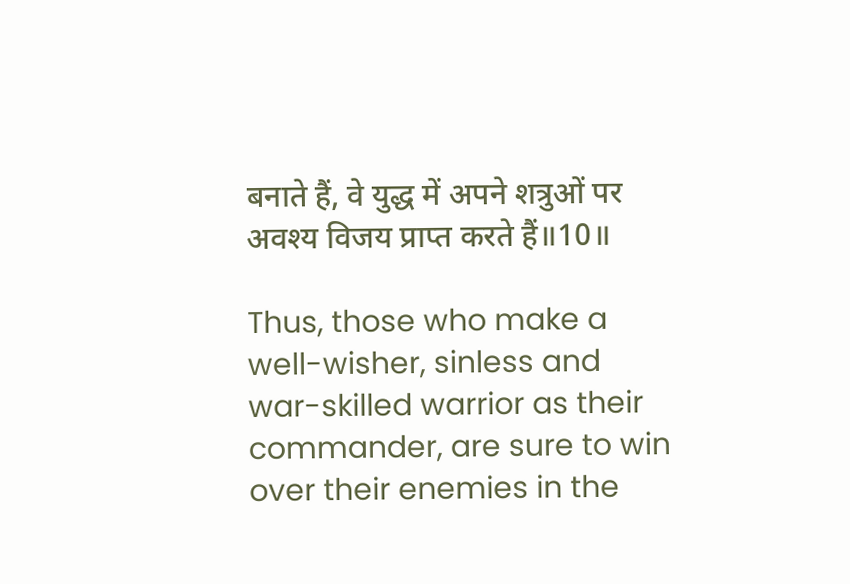बनाते हैं, वे युद्ध में अपने शत्रुओं पर अवश्य विजय प्राप्त करते हैं॥10॥

Thus, those who make a well-wisher, sinless and war-skilled warrior as their commander, are sure to win over their enemies in the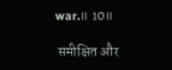war.॥ 10॥

 समीक्षित और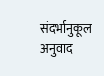संदर्भानुकूल अनुवाद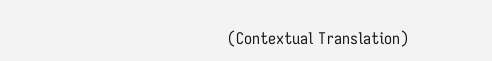(Contextual Translation)